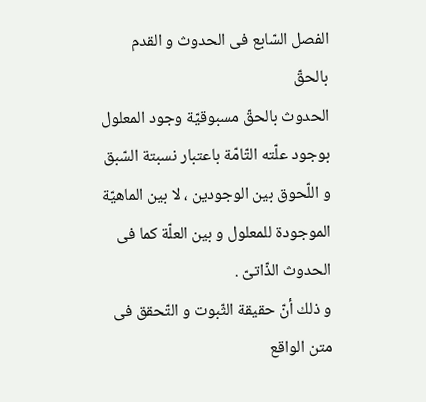الفصل السّابع فى الحدوث و القدم بالحقّ
الحدوث بالحقّ مسبوقيّة وجود المعلول بوجود علّته التّامّة باعتبار نسبتة السّبق و اللّحوق بين الوجودين ، لا بين الماهيّة الموجودة للمعلول و بين العلّة كما فى الحدوث الذّاتىّ .
و ذلك أنّ حقيقة الثّبوت و التّحقق فى متن الواقع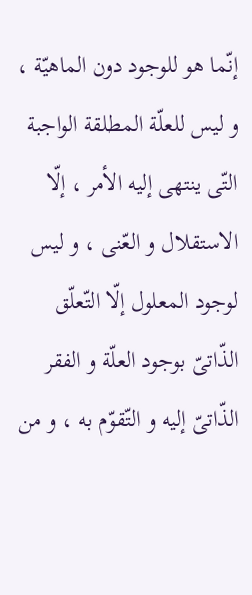إنّما هو للوجود دون الماهيّة ، و ليس للعلّة المطلقة الواجبة التّى ينتهى إليه الأمر ، إلّا الاستقلال و العّنى ، و ليس لوجود المعلول إلّا التّعلّق الذّاتىّ بوجود العلّة و الفقر الذّاتىّ إليه و التّقوّم به ، و من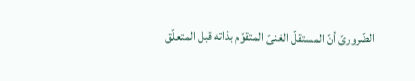الضّرورىّ أنّ المستقلّ الغنىّ المتقوّم بذاته قبل المتعلّق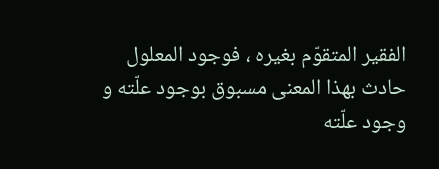الفقير المتقوّم بغيره ، فوجود المعلول حادث بهذا المعنى مسبوق بوجود علّته و وجود علّته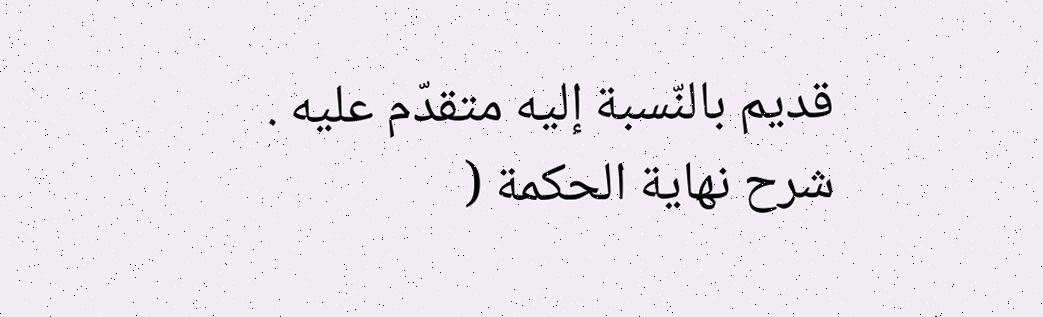قديم بالنّسبة إليه متقدّم عليه .
شرح نهاية الحكمة (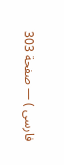فارسى ) — صفحة 303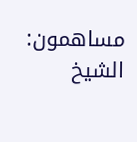مساهمون: الشيخ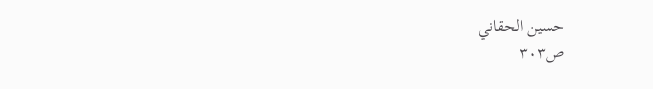حسين الحقاني
ص٣٠٣